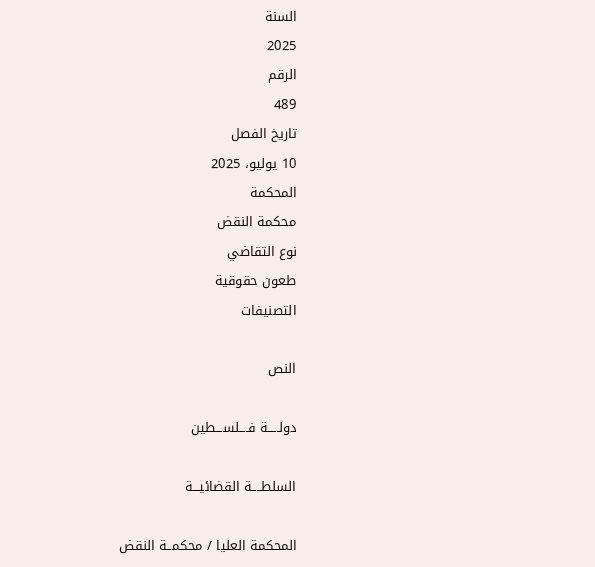السنة
2025
الرقم
489
تاريخ الفصل
10 يوليو، 2025
المحكمة
محكمة النقض
نوع التقاضي
طعون حقوقية
التصنيفات

النص

دولـــــة فــــلســـطين

السلطــــة القضائيـــة

المحكمة العليا / محكمــة النقض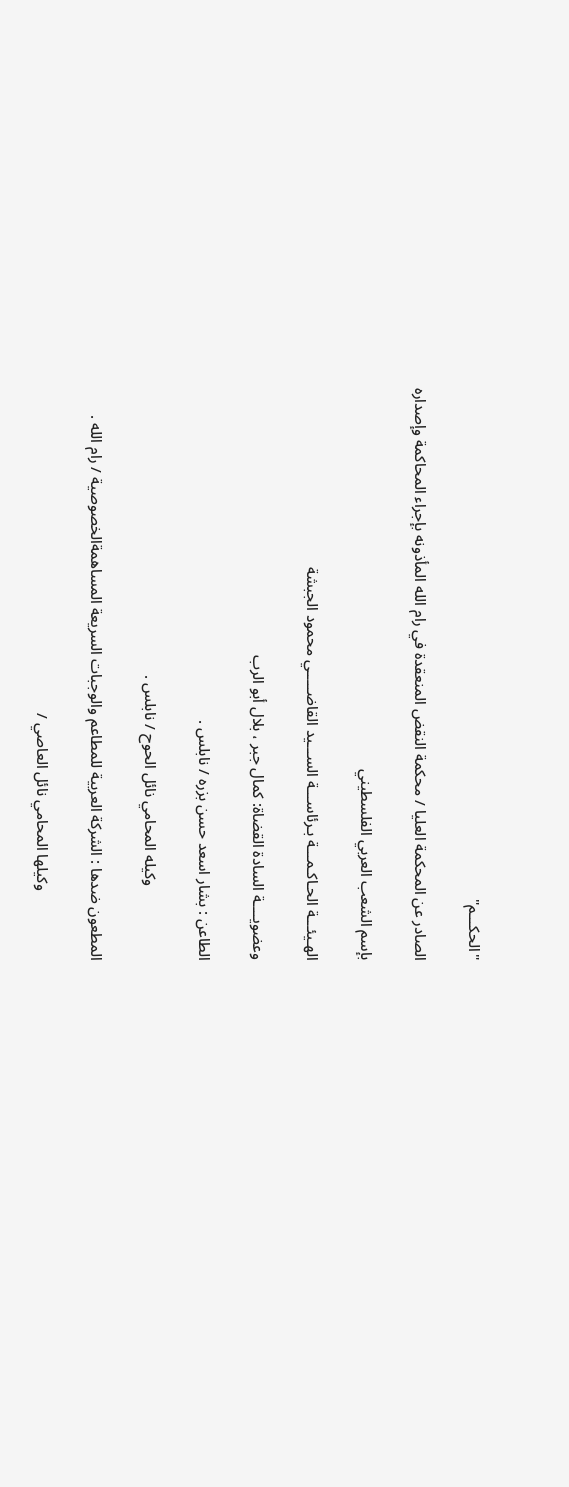"الحكـــم"

الصادر عن المحكمة العليا / محكمة النقض المنعقدة في رام الله المأذونه بإجراء المحاكمة وإصداره

بإسم الشعب العربي الفلسطيني

الهـيئـــة الحـاكـمـــة بـرئاســـة الســـيد القاضـــــي محمود الجبشة

وعضويــــة السادة القضاة: كمال جبر ، بلال أبو الرب

الطاعن : بشار اسعد حسن بزره / نابلس .

                   وكيله المحامي نائل الحوح / نابلس .

المطعون ضدها : الشركة العربية للمطاعم والوجبات السريعة المساهمةالخصوصية / رام الله .

                  وكيلها المحامي نائل العاصي /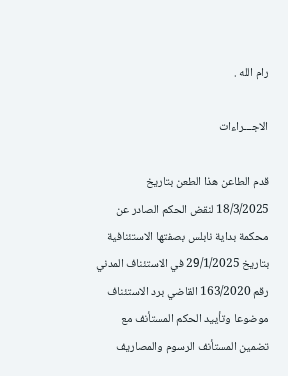رام الله .

الاجـــراءات

قدم الطاعن هذا الطعن بتاريخ 18/3/2025 لنقض الحكم الصادر عن محكمة بداية نابلس بصفتها الاستئنافية بتاريخ 29/1/2025 في الاستئناف المدني رقم 163/2020 القاضي برد الاستئناف موضوعا وتأييد الحكم المستأنف مع تضمين المستأنف الرسوم والمصاريف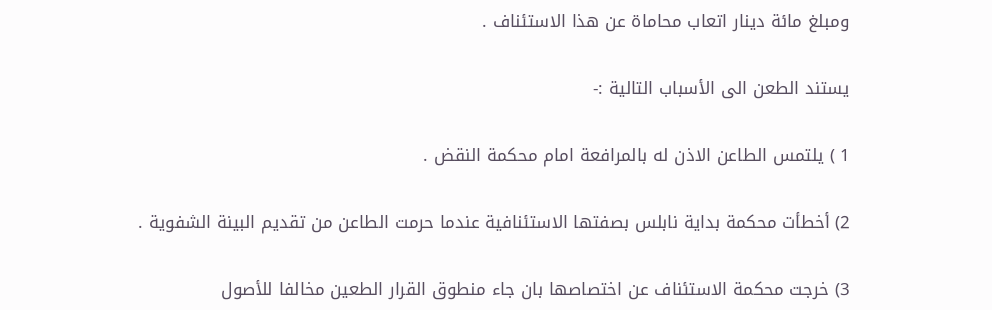ومبلغ مائة دينار اتعاب محاماة عن هذا الاستئناف .

يستند الطعن الى الأسباب التالية :-

1 ) يلتمس الطاعن الاذن له بالمرافعة امام محكمة النقض .

2) أخطأت محكمة بداية نابلس بصفتها الاستئنافية عندما حرمت الطاعن من تقديم البينة الشفوية .

3) خرجت محكمة الاستئناف عن اختصاصها بان جاء منطوق القرار الطعين مخالفا للأصول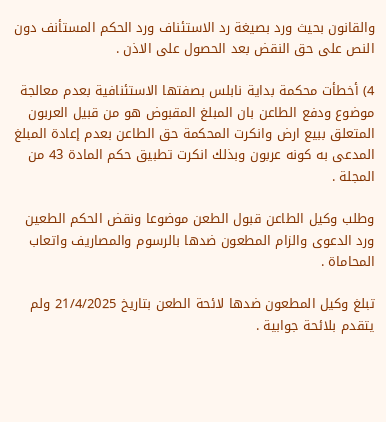والقانون بحيث ورد بصيغة رد الاستئناف ورد الحكم المستأنف دون النص على حق النقض بعد الحصول على الاذن .

4) أخطأت محكمة بداية نابلس بصفتها الاستئنافية بعدم معالجة موضوع ودفع الطاعن بان المبلغ المقبوض هو من قبيل العربون المتعلق ببيع ارض وانكرت المحكمة حق الطاعن بعدم إعادة المبلغ المدعى به كونه عربون وبذلك انكرت تطبيق حكم المادة 43 من المجلة .

وطلب وكيل الطاعن قبول الطعن موضوعا ونقض الحكم الطعين ورد الدعوى والزام المطعون ضدها بالرسوم والمصاريف واتعاب المحاماة .

تبلغ وكيل المطعون ضدها لائحة الطعن بتاريخ 21/4/2025 ولم يتقدم بلائحة جوابية .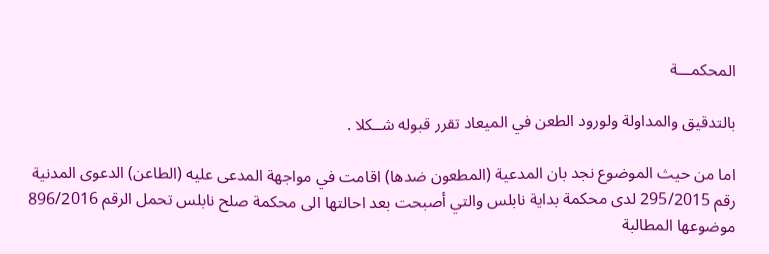المحكمـــة

بالتدقيق والمداولة ولورود الطعن في الميعاد تقرر قبوله شــكلا .

اما من حيث الموضوع نجد بان المدعية (المطعون ضدها) اقامت في مواجهة المدعى عليه (الطاعن) الدعوى المدنية رقم 295/2015 لدى محكمة بداية نابلس والتي أصبحت بعد احالتها الى محكمة صلح نابلس تحمل الرقم 896/2016 موضوعها المطالبة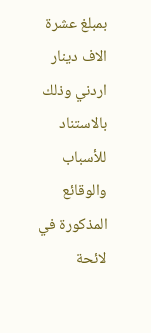بمبلغ عشرة الاف دينار اردني وذلك بالاستناد للأسباب والوقائع المذكورة في لائحة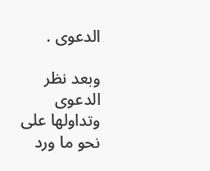الدعوى .

وبعد نظر الدعوى وتداولها على نحو ما ورد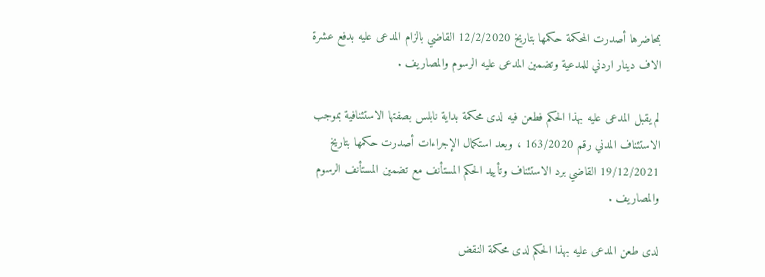بمحاضرها أصدرت المحكمة حكمها بتاريخ 12/2/2020 القاضي بالزام المدعى عليه بدفع عشرة الاف دينار اردني للمدعية وتضمين المدعى عليه الرسوم والمصاريف .

لم يقبل المدعى عليه بهذا الحكم فطعن فيه لدى محكمة بداية نابلس بصفتها الاستئنافية بموجب الاستئناف المدني رقم 163/2020 ، وبعد استكمال الإجراءات أصدرت حكمها بتاريخ 19/12/2021 القاضي برد الاستئناف وتأييد الحكم المستأنف مع تضمين المستأنف الرسوم والمصاريف .

لدى طعن المدعى عليه بهذا الحكم لدى محكمة النقض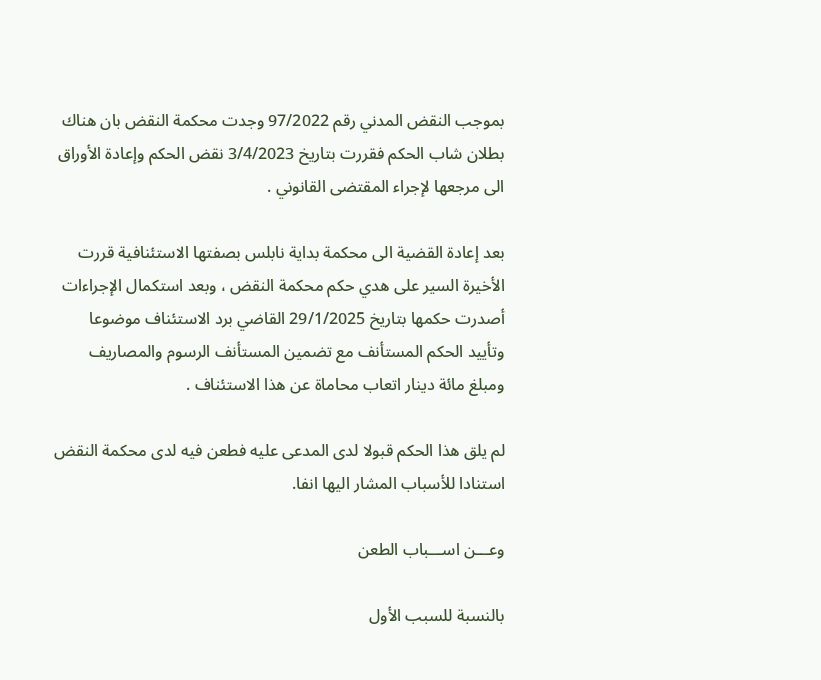بموجب النقض المدني رقم 97/2022 وجدت محكمة النقض بان هناك بطلان شاب الحكم فقررت بتاريخ 3/4/2023 نقض الحكم وإعادة الأوراق الى مرجعها لإجراء المقتضى القانوني .

بعد إعادة القضية الى محكمة بداية نابلس بصفتها الاستئنافية قررت الأخيرة السير على هدي حكم محكمة النقض ، وبعد استكمال الإجراءات أصدرت حكمها بتاريخ 29/1/2025 القاضي برد الاستئناف موضوعا وتأييد الحكم المستأنف مع تضمين المستأنف الرسوم والمصاريف ومبلغ مائة دينار اتعاب محاماة عن هذا الاستئناف .

لم يلق هذا الحكم قبولا لدى المدعى عليه فطعن فيه لدى محكمة النقض استنادا للأسباب المشار اليها انفا.

وعـــن اســـباب الطعن

بالنسبة للسبب الأول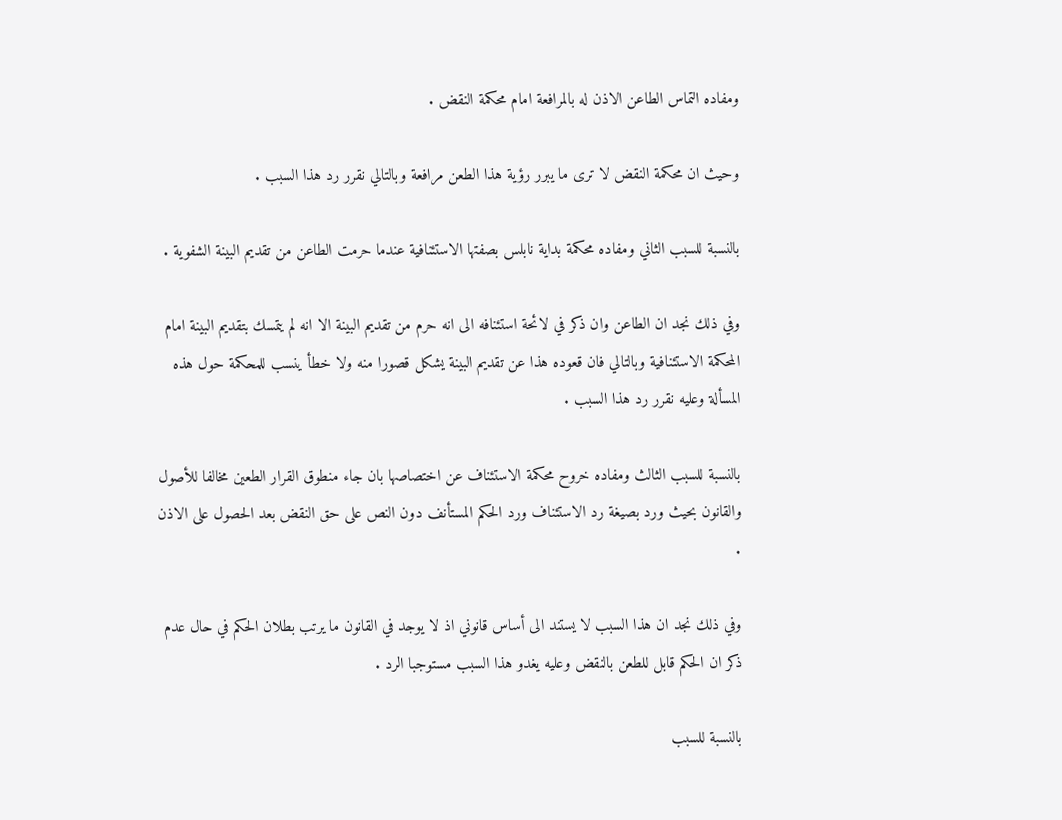ومفاده التماس الطاعن الاذن له بالمرافعة امام محكمة النقض .

وحيث ان محكمة النقض لا ترى ما يبرر رؤية هذا الطعن مرافعة وبالتالي نقرر رد هذا السبب .

بالنسبة للسبب الثاني ومفاده محكمة بداية نابلس بصفتها الاستئنافية عندما حرمت الطاعن من تقديم البينة الشفوية .

وفي ذلك نجد ان الطاعن وان ذكر في لائحة استئنافه الى انه حرم من تقديم البينة الا انه لم يتمسك بتقديم البينة امام المحكمة الاستئنافية وبالتالي فان قعوده هذا عن تقديم البينة يشكل قصورا منه ولا خطأ ينسب للمحكمة حول هذه المسألة وعليه نقرر رد هذا السبب .

بالنسبة للسبب الثالث ومفاده خروح محكمة الاستئناف عن اختصاصها بان جاء منطوق القرار الطعين مخالفا للأصول والقانون بحيث ورد بصيغة رد الاستئناف ورد الحكم المستأنف دون النص على حق النقض بعد الحصول على الاذن .

وفي ذلك نجد ان هذا السبب لا يستند الى أساس قانوني اذ لا يوجد في القانون ما يرتب بطلان الحكم في حال عدم ذكر ان الحكم قابل للطعن بالنقض وعليه يغدو هذا السبب مستوجبا الرد .

بالنسبة للسبب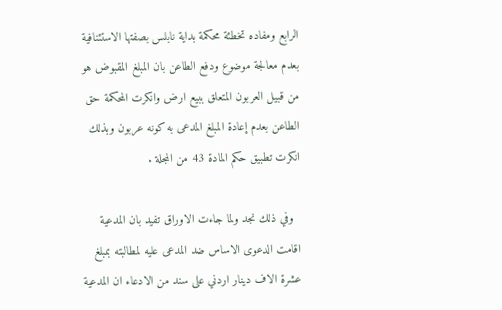الرابع ومفاده تخطئة محكمة بداية نابلس بصفتها الاستئنافية بعدم معالجة موضوع ودفع الطاعن بان المبلغ المقبوض هو من قبيل العربون المتعلق ببيع ارض وانكرت المحكمة حق الطاعن بعدم إعادة المبلغ المدعى به كونه عربون وبذلك انكرت تطبيق حكم المادة 43 من المجلة .

  وفي ذلك نجد ولما جاءت الاوراق تفيد بان المدعية اقامت الدعوى الاساس ضد المدعى عليه لمطالبته بمبلغ عشرة الاف دينار اردني على سند من الادعاء ان المدعية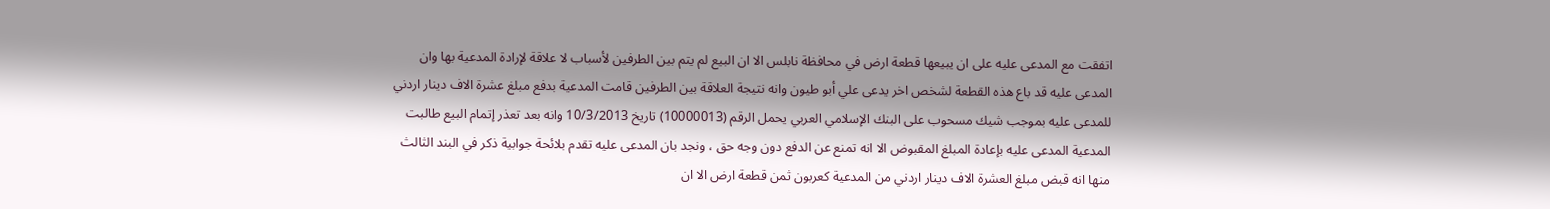اتفقت مع المدعى عليه على ان يبيعها قطعة ارض في محافظة نابلس الا ان البيع لم يتم بين الطرفين لأسباب لا علاقة لإرادة المدعية بها وان المدعى عليه قد باع هذه القطعة لشخص اخر يدعى علي أبو طيون وانه نتيجة العلاقة بين الطرفين قامت المدعية بدفع مبلغ عشرة الاف دينار اردني للمدعى عليه بموجب شيك مسحوب على البنك الإسلامي العربي يحمل الرقم (10000013) تاريخ 10/3/2013 وانه بعد تعذر إتمام البيع طالبت المدعية المدعى عليه بإعادة المبلغ المقبوض الا انه تمنع عن الدفع دون وجه حق ، ونجد بان المدعى عليه تقدم بلائحة جوابية ذكر في البند الثالث منها انه قبض مبلغ العشرة الاف دينار اردني من المدعية كعربون ثمن قطعة ارض الا ان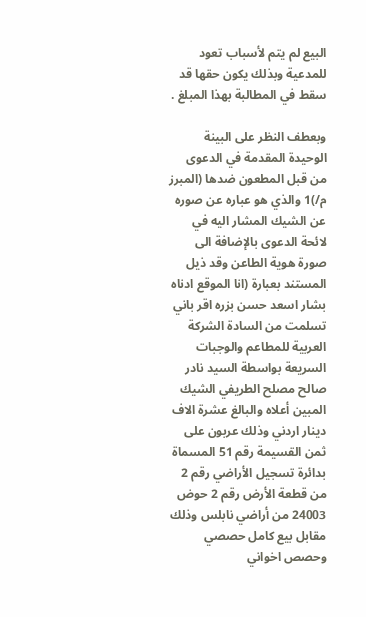البيع لم يتم لأسباب تعود للمدعية وبذلك يكون حقها قد سقط في المطالبة بهذا المبلغ .

وبعطف النظر على البينة الوحيدة المقدمة في الدعوى من قبل المطعون ضدها (المبرز م/)1 والذي هو عباره عن صوره عن الشيك المشار اليه في لائحة الدعوى بالإضافة الى صورة هوية الطاعن وقد ذيل المستند بعبارة (انا الموقع ادناه بشار اسعد حسن بزره اقر باني تسلمت من السادة الشركة العربية للمطاعم والوجبات السريعة بواسطة السيد نادر صالح مصلح الطريفي الشيك المبين أعلاه والبالغ عشرة الاف دينار اردني وذلك عربون على ثمن القسيمة رقم 51 المسماة بدائرة تسجيل الأراضي رقم 2 من قطعة الأرض رقم 2 حوض 24003 من أراضي نابلس وذلك مقابل بيع كامل حصصي وحصص اخواني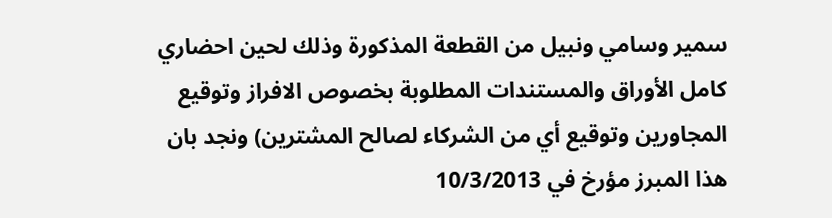سمير وسامي ونبيل من القطعة المذكورة وذلك لحين احضاري كامل الأوراق والمستندات المطلوبة بخصوص الافراز وتوقيع المجاورين وتوقيع أي من الشركاء لصالح المشترين) ونجد بان هذا المبرز مؤرخ في 10/3/2013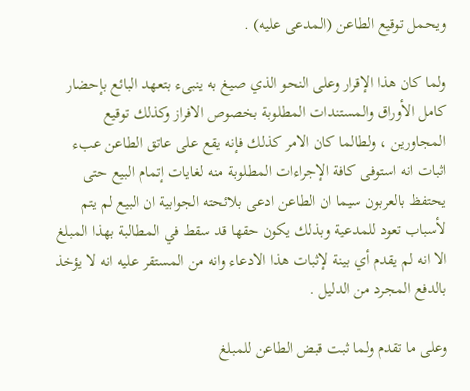ويحمل توقيع الطاعن (المدعى عليه) .

ولما كان هذا الإقرار وعلى النحو الذي صيغ به ينبىء بتعهد البائع بإحضار كامل الأوراق والمستندات المطلوبة بخصوص الافراز وكذلك توقيع المجاورين ، ولطالما كان الامر كذلك فإنه يقع على عاتق الطاعن عبء اثبات انه استوفى كافة الإجراءات المطلوبة منه لغايات إتمام البيع حتى يحتفظ بالعربون سيما ان الطاعن ادعى بلائحته الجوابية ان البيع لم يتم لأسباب تعود للمدعية وبذلك يكون حقها قد سقط في المطالبة بهذا المبلغ الا انه لم يقدم أي بينة لإثبات هذا الادعاء وانه من المستقر عليه انه لا يؤخذ بالدفع المجرد من الدليل .

وعلى ما تقدم ولما ثبت قبض الطاعن للمبلغ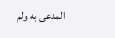المدعى به ولم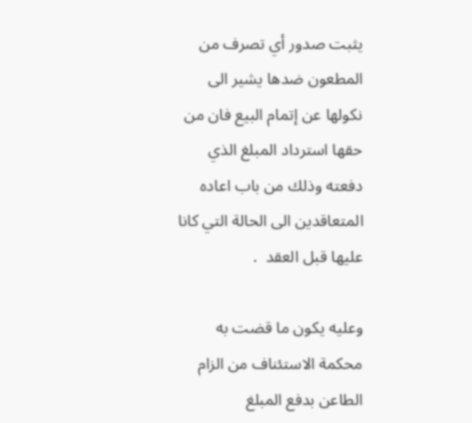يثبت صدور أي تصرف من المطعون ضدها يشير الى نكولها عن إتمام البيع فان من حقها استرداد المبلغ الذي دفعته وذلك من باب اعاده المتعاقدين الى الحالة التي كانا عليها قبل العقد  .

وعليه يكون ما قضت به محكمة الاستئناف من الزام الطاعن بدفع المبلغ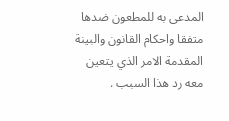المدعى به للمطعون ضدها متفقا واحكام القانون والبينة المقدمة الامر الذي يتعين معه رد هذا السبب .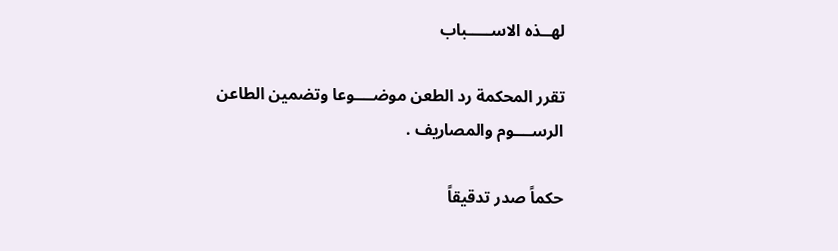لهــذه الاســـــباب

تقرر المحكمة رد الطعن موضــــوعا وتضمين الطاعن الرســــوم والمصاريف .

حكماً صدر تدقيقاً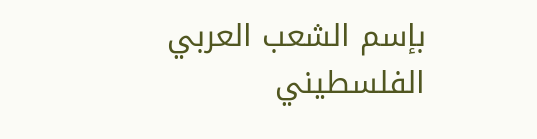بإسم الشعب العربي الفلسطيني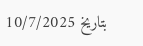بتاريخ 10/7/2025